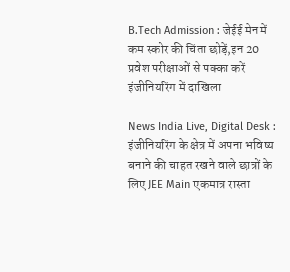B.Tech Admission : जेईई मेन में कम स्कोर की चिंता छोड़ें,इन 20 प्रवेश परीक्षाओं से पक्का करें इंजीनियरिंग में दाखिला

News India Live, Digital Desk : इंजीनियरिंग के क्षेत्र में अपना भविष्य बनाने की चाहत रखने वाले छात्रों के लिए JEE Main एकमात्र रास्ता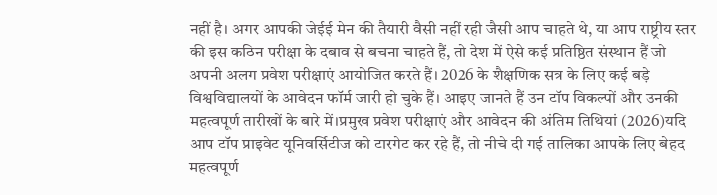नहीं है। अगर आपकी जेईई मेन की तैयारी वैसी नहीं रही जैसी आप चाहते थे, या आप राष्ट्रीय स्तर की इस कठिन परीक्षा के दबाव से बचना चाहते हैं, तो देश में ऐसे कई प्रतिष्ठित संस्थान हैं जो अपनी अलग प्रवेश परीक्षाएं आयोजित करते हैं। 2026 के शैक्षणिक सत्र के लिए कई बड़े विश्वविद्यालयों के आवेदन फॉर्म जारी हो चुके हैं। आइए जानते हैं उन टॉप विकल्पों और उनकी महत्वपूर्ण तारीखों के बारे में।प्रमुख प्रवेश परीक्षाएं और आवेदन की अंतिम तिथियां (2026)यदि आप टॉप प्राइवेट यूनिवर्सिटीज को टारगेट कर रहे हैं, तो नीचे दी गई तालिका आपके लिए बेहद महत्वपूर्ण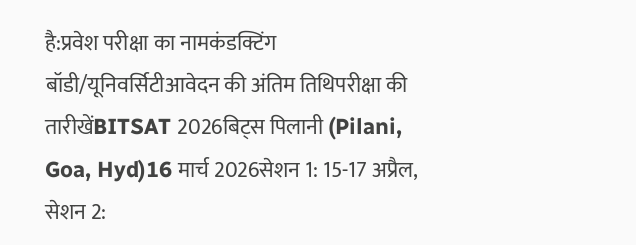है:प्रवेश परीक्षा का नामकंडक्टिंग बॉडी/यूनिवर्सिटीआवेदन की अंतिम तिथिपरीक्षा की तारीखेंBITSAT 2026बिट्स पिलानी (Pilani, Goa, Hyd)16 मार्च 2026सेशन 1: 15-17 अप्रैल, सेशन 2: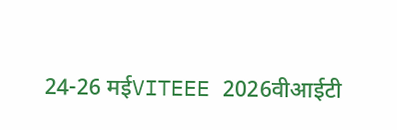24-26 मईVITEEE 2026वीआईटी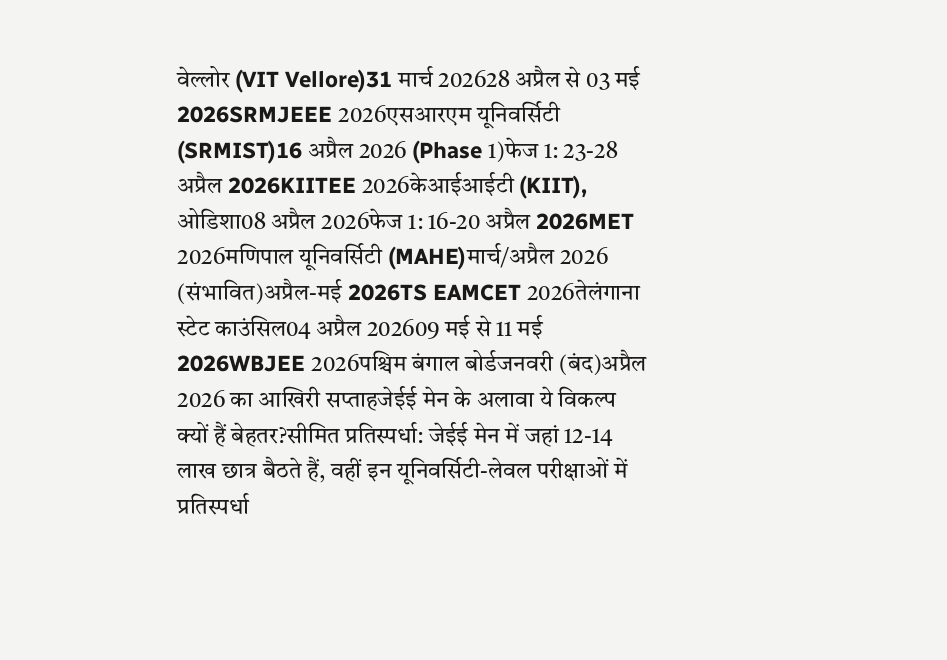वेल्लोर (VIT Vellore)31 मार्च 202628 अप्रैल से 03 मई 2026SRMJEEE 2026एसआरएम यूनिवर्सिटी (SRMIST)16 अप्रैल 2026 (Phase 1)फेज 1: 23-28 अप्रैल 2026KIITEE 2026केआईआईटी (KIIT), ओडिशा08 अप्रैल 2026फेज 1: 16-20 अप्रैल 2026MET 2026मणिपाल यूनिवर्सिटी (MAHE)मार्च/अप्रैल 2026 (संभावित)अप्रैल-मई 2026TS EAMCET 2026तेलंगाना स्टेट काउंसिल04 अप्रैल 202609 मई से 11 मई 2026WBJEE 2026पश्चिम बंगाल बोर्डजनवरी (बंद)अप्रैल 2026 का आखिरी सप्ताहजेईई मेन के अलावा ये विकल्प क्यों हैं बेहतर?सीमित प्रतिस्पर्धा: जेईई मेन में जहां 12-14 लाख छात्र बैठते हैं, वहीं इन यूनिवर्सिटी-लेवल परीक्षाओं में प्रतिस्पर्धा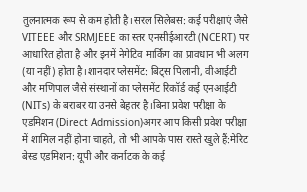तुलनात्मक रूप से कम होती है।सरल सिलेबस: कई परीक्षाएं जैसे VITEEE और SRMJEEE का स्तर एनसीईआरटी (NCERT) पर आधारित होता है और इनमें नेगेटिव मार्किंग का प्रावधान भी अलग (या नहीं) होता है।शानदार प्लेसमेंट: बिट्स पिलानी, वीआईटी और मणिपाल जैसे संस्थानों का प्लेसमेंट रिकॉर्ड कई एनआईटी (NITs) के बराबर या उनसे बेहतर है।बिना प्रवेश परीक्षा के एडमिशन (Direct Admission)अगर आप किसी प्रवेश परीक्षा में शामिल नहीं होना चाहते, तो भी आपके पास रास्ते खुले हैं:मेरिट बेस्ड एडमिशन: यूपी और कर्नाटक के कई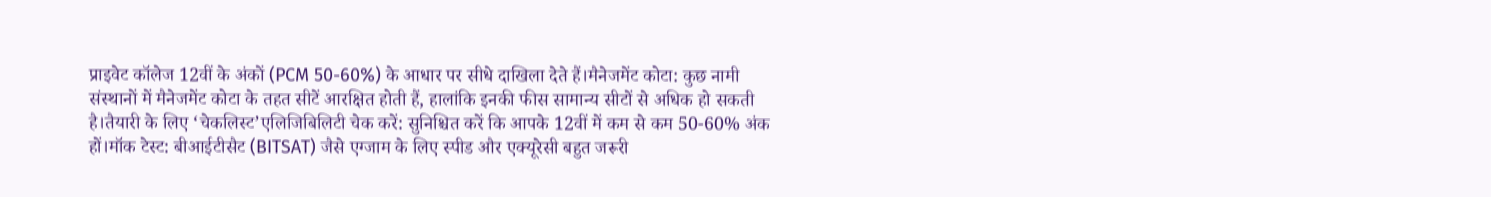प्राइवेट कॉलेज 12वीं के अंकों (PCM 50-60%) के आधार पर सीधे दाखिला देते हैं।मैनेजमेंट कोटा: कुछ नामी संस्थानों में मैनेजमेंट कोटा के तहत सीटें आरक्षित होती हैं, हालांकि इनकी फीस सामान्य सीटों से अधिक हो सकती है।तैयारी के लिए ‘चेकलिस्ट’एलिजिबिलिटी चेक करें: सुनिश्चित करें कि आपके 12वीं में कम से कम 50-60% अंक हों।मॉक टेस्ट: बीआईटीसैट (BITSAT) जैसे एग्जाम के लिए स्पीड और एक्यूरेसी बहुत जरूरी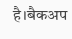है।बैकअप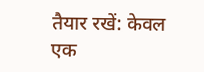तैयार रखें: केवल एक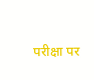परीक्षा पर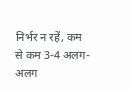निर्भर न रहें, कम से कम 3-4 अलग-अलग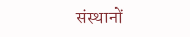संस्थानों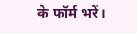के फॉर्म भरें।